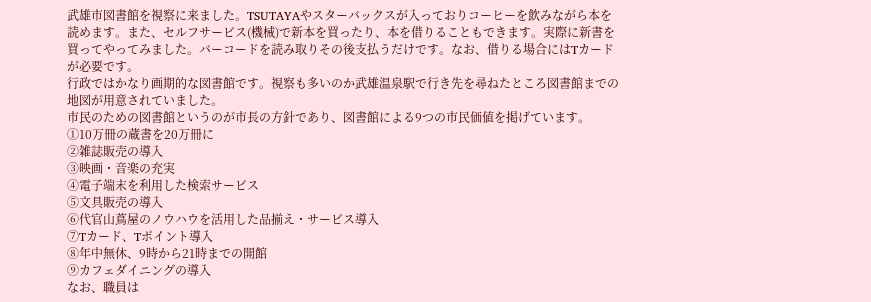武雄市図書館を視察に来ました。TSUTAYAやスターバックスが入っておりコーヒーを飲みながら本を読めます。また、セルフサービス(機械)で新本を買ったり、本を借りることもできます。実際に新書を買ってやってみました。バーコードを読み取りその後支払うだけです。なお、借りる場合にはTカードが必要です。
行政ではかなり画期的な図書館です。視察も多いのか武雄温泉駅で行き先を尋ねたところ図書館までの地図が用意されていました。
市民のための図書館というのが市長の方針であり、図書館による9つの市民価値を掲げています。
①10万冊の蔵書を20万冊に
②雑誌販売の導入
③映画・音楽の充実
④電子端末を利用した検索サービス
⑤文具販売の導入
⑥代官山蔦屋のノウハウを活用した品揃え・サービス導入
⑦Tカード、Tポイント導入
⑧年中無休、9時から21時までの開館
⑨カフェダイニングの導入
なお、職員は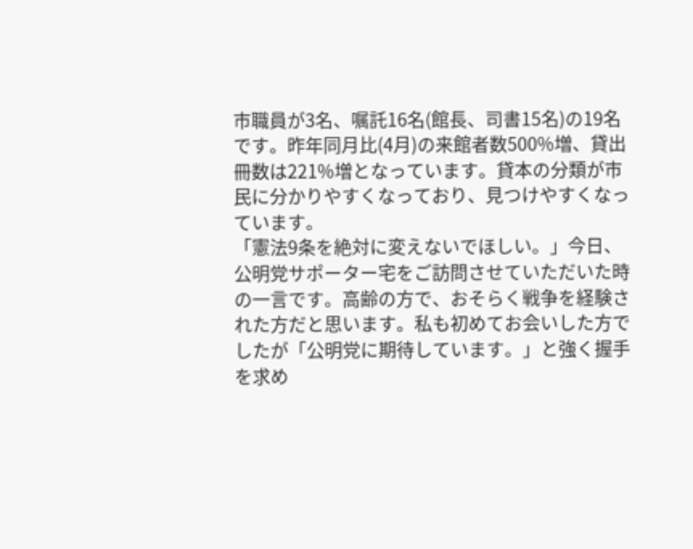市職員が3名、嘱託16名(館長、司書15名)の19名です。昨年同月比(4月)の来館者数500%増、貸出冊数は221%増となっています。貸本の分類が市民に分かりやすくなっており、見つけやすくなっています。
「憲法9条を絶対に変えないでほしい。」今日、公明党サポーター宅をご訪問させていただいた時の一言です。高齢の方で、おそらく戦争を経験された方だと思います。私も初めてお会いした方でしたが「公明党に期待しています。」と強く握手を求め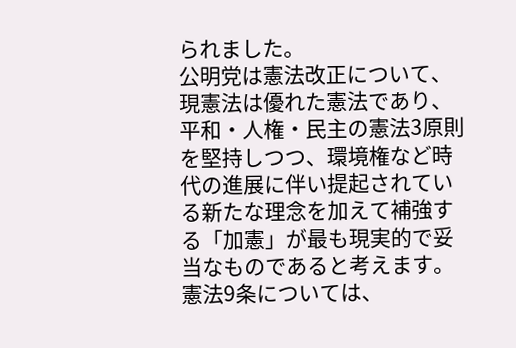られました。
公明党は憲法改正について、現憲法は優れた憲法であり、平和・人権・民主の憲法3原則を堅持しつつ、環境権など時代の進展に伴い提起されている新たな理念を加えて補強する「加憲」が最も現実的で妥当なものであると考えます。
憲法9条については、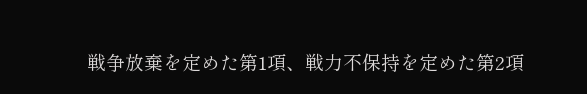戦争放棄を定めた第1項、戦力不保持を定めた第2項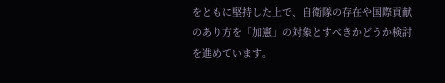をともに堅持した上で、自衛隊の存在や国際貢献のあり方を「加憲」の対象とすべきかどうか検討を進めています。